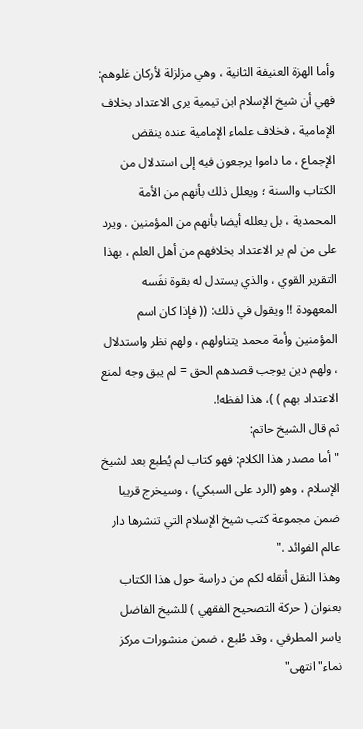وأما الهزة العنيفة الثانية ، وهي مزلزلة لأركان غلوهم: فهي أن شيخ الإسلام ابن تيمية يرى الاعتداد بخلاف الإمامية ، فخلاف علماء الإمامية عنده ينقض الإجماع ، ما داموا يرجعون فيه إلى استدلال من الكتاب والسنة ؛ ويعلل ذلك بأنهم من الأمة المحمدية ، بل يعلله أيضا بأنهم من المؤمنين . ويرد على من لم ير الاعتداد بخلافهم من أهل العلم ، بهذا التقرير القوي ، والذي يستدل له بقوة نفَسه المعهودة !! ويقول في ذلك: (( فإذا كان اسم المؤمنين وأمة محمد يتناولهم ، ولهم نظر واستدلال ، ولهم دين يوجب قصدهم الحق = لم يبق وجه لمنع الاعتداد بهم ) )، هذا لفظه!.
ثم قال الشيخ حاتم:
"أما مصدر هذا الكلام: فهو كتاب لم يُطبع بعد لشيخ الإسلام ، وهو (الرد على السبكي) ، وسيخرج قريبا ضمن مجموعة كتب شيخ الإسلام التي تنشرها دار عالم الفوائد ."
وهذا النقل أنقله لكم من دراسة حول هذا الكتاب بعنوان ( حركة التصحيح الفقهي ) للشيخ الفاضل ياسر المطرفي ، وقد طُبع ، ضمن منشورات مركز نماء"انتهى"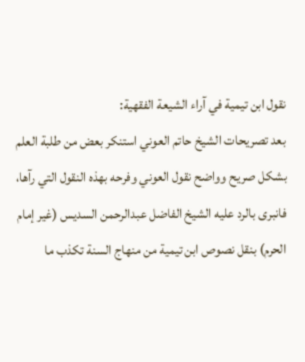نقول ابن تيمية في آراء الشيعة الفقهية:
بعد تصريحات الشيخ حاتم العوني استنكر بعض من طلبة العلم بشكل صريح وواضح نقول العوني وفرحه بهذه النقول التي رآها، فانبرى بالرد عليه الشيخ الفاضل عبدالرحمن السديس (غير إمام الحرم) بنقل نصوص ابن تيمية من منهاج السنة تكذب ما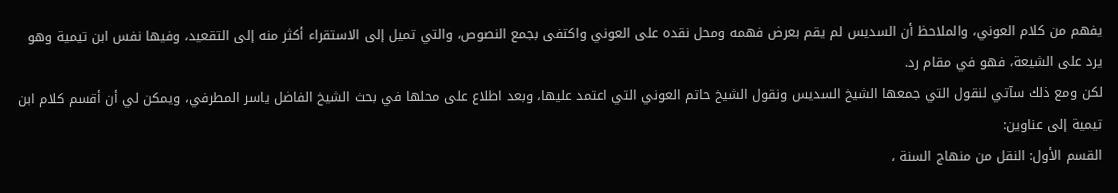يفهم من كلام العوني، والملاحظ أن السديس لم يقم بعرض فهمه ومحل نقده على العوني واكتفى بجمع النصوص، والتي تميل إلى الاستقراء أكثر منه إلى التقعيد، وفيها نفس ابن تيمية وهو يرد على الشيعة، فهو في مقام رد.
لكن ومع ذلك سآتي لنقول التي جمعها الشيخ السديس ونقول الشيخ حاتم العوني التي اعتمد عليها، وبعد اطلاع على محلها في بحث الشيخ الفاضل ياسر المطرفي، ويمكن لي أن أقسم كلام ابن تيمية إلى عناوين:
القسم الأول: النقل من منهاج السنة ،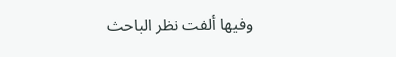وفيها ألفت نظر الباحث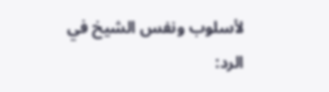لأسلوب ونفس الشيخ في الرد: